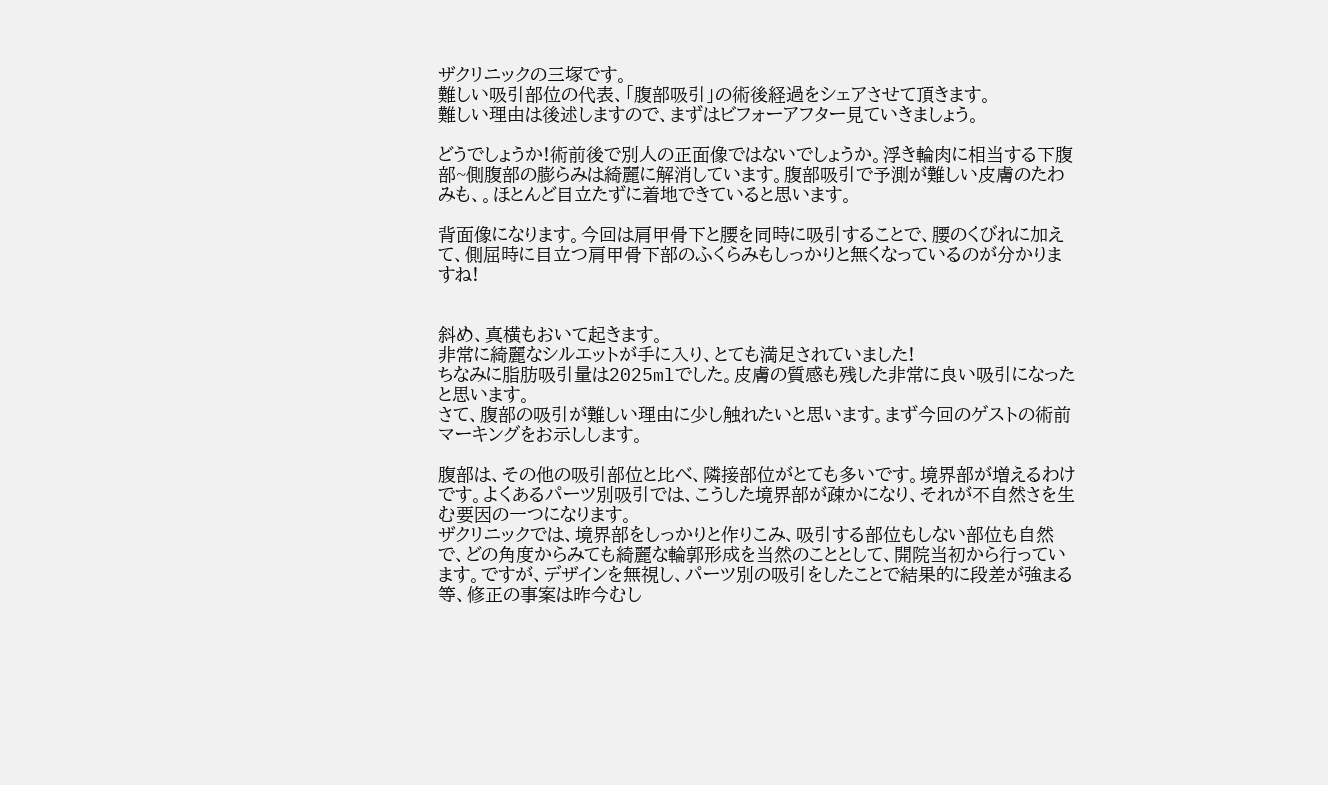ザクリニックの三塚です。
難しい吸引部位の代表、「腹部吸引」の術後経過をシェアさせて頂きます。
難しい理由は後述しますので、まずはビフォーアフター見ていきましょう。

どうでしょうか!術前後で別人の正面像ではないでしょうか。浮き輪肉に相当する下腹部~側腹部の膨らみは綺麗に解消しています。腹部吸引で予測が難しい皮膚のたわみも、。ほとんど目立たずに着地できていると思います。

背面像になります。今回は肩甲骨下と腰を同時に吸引することで、腰のくびれに加えて、側屈時に目立つ肩甲骨下部のふくらみもしっかりと無くなっているのが分かりますね!


斜め、真横もおいて起きます。
非常に綺麗なシルエットが手に入り、とても満足されていました!
ちなみに脂肪吸引量は2025mlでした。皮膚の質感も残した非常に良い吸引になったと思います。
さて、腹部の吸引が難しい理由に少し触れたいと思います。まず今回のゲストの術前マーキングをお示しします。

腹部は、その他の吸引部位と比べ、隣接部位がとても多いです。境界部が増えるわけです。よくあるパーツ別吸引では、こうした境界部が疎かになり、それが不自然さを生む要因の一つになります。
ザクリニックでは、境界部をしっかりと作りこみ、吸引する部位もしない部位も自然で、どの角度からみても綺麗な輪郭形成を当然のこととして、開院当初から行っています。ですが、デザインを無視し、パーツ別の吸引をしたことで結果的に段差が強まる等、修正の事案は昨今むし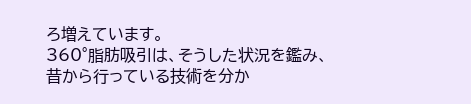ろ増えています。
360°脂肪吸引は、そうした状況を鑑み、昔から行っている技術を分か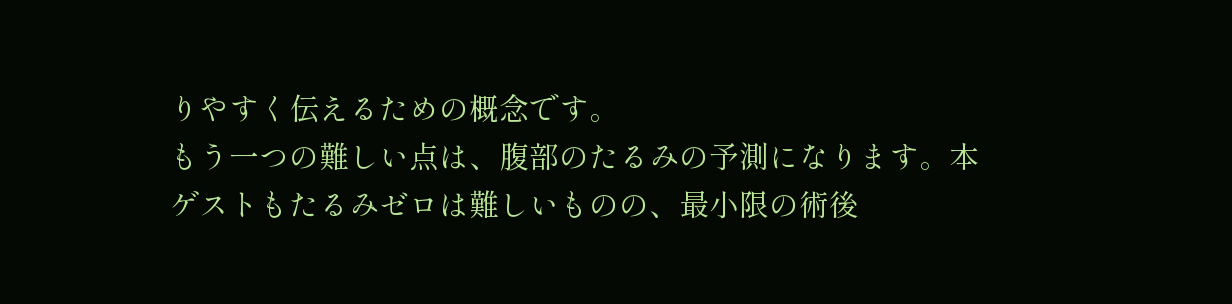りやすく伝えるための概念です。
もう一つの難しい点は、腹部のたるみの予測になります。本ゲストもたるみゼロは難しいものの、最小限の術後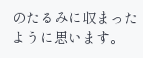のたるみに収まったように思います。